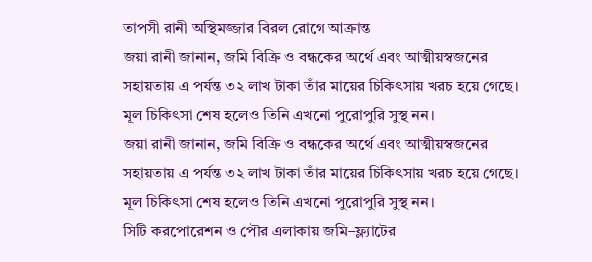তাপসী রানী অস্থিমজ্জার বিরল রোগে আক্রান্ত
জয়া রানী জানান, জমি বিক্রি ও বন্ধকের অর্থে এবং আত্মীয়স্বজনের সহায়তায় এ পর্যন্ত ৩২ লাখ টাকা তাঁর মায়ের চিকিৎসায় খরচ হয়ে গেছে। মূল চিকিৎসা শেষ হলেও তিনি এখনো পুরোপুরি সুস্থ নন।
জয়া রানী জানান, জমি বিক্রি ও বন্ধকের অর্থে এবং আত্মীয়স্বজনের সহায়তায় এ পর্যন্ত ৩২ লাখ টাকা তাঁর মায়ের চিকিৎসায় খরচ হয়ে গেছে। মূল চিকিৎসা শেষ হলেও তিনি এখনো পুরোপুরি সুস্থ নন।
সিটি করপোরেশন ও পৌর এলাকায় জমি–ফ্ল্যাটের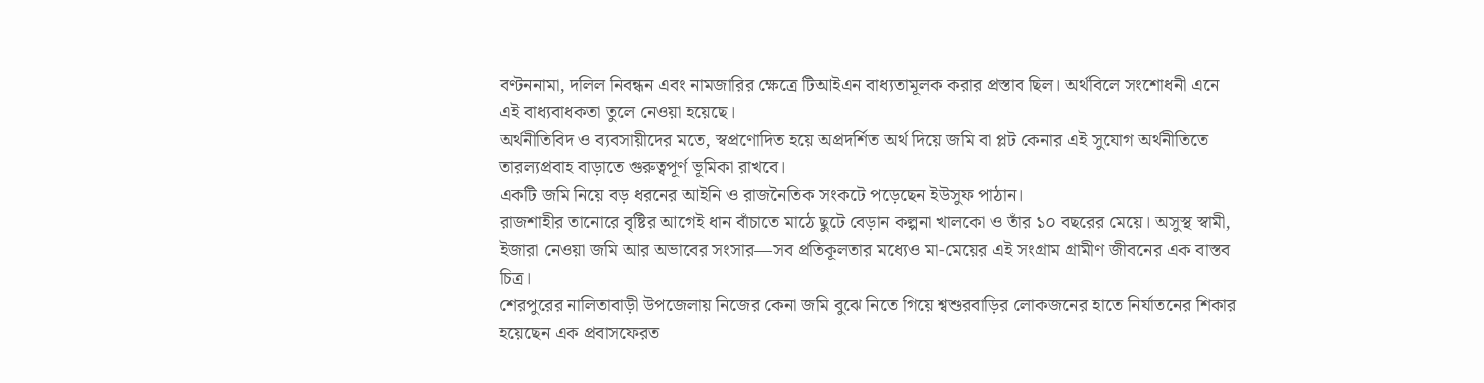বণ্টননামা, দলিল নিবন্ধন এবং নামজারির ক্ষেত্রে টিআইএন বাধ্যতামূলক করার প্রস্তাব ছিল। অর্থবিলে সংশোধনী এনে এই বাধ্যবাধকতা তুলে নেওয়া হয়েছে।
অর্থনীতিবিদ ও ব্যবসায়ীদের মতে, স্বপ্রণোদিত হয়ে অপ্রদর্শিত অর্থ দিয়ে জমি বা প্লট কেনার এই সুযোগ অর্থনীতিতে তারল্যপ্রবাহ বাড়াতে গুরুত্বপূর্ণ ভূমিকা রাখবে।
একটি জমি নিয়ে বড় ধরনের আইনি ও রাজনৈতিক সংকটে পড়েছেন ইউসুফ পাঠান।
রাজশাহীর তানোরে বৃষ্টির আগেই ধান বাঁচাতে মাঠে ছুটে বেড়ান কল্পনা খালকো ও তাঁর ১০ বছরের মেয়ে। অসুস্থ স্বামী, ইজারা নেওয়া জমি আর অভাবের সংসার—সব প্রতিকূলতার মধ্যেও মা-মেয়ের এই সংগ্রাম গ্রামীণ জীবনের এক বাস্তব চিত্র।
শেরপুরের নালিতাবাড়ী উপজেলায় নিজের কেনা জমি বুঝে নিতে গিয়ে শ্বশুরবাড়ির লোকজনের হাতে নির্যাতনের শিকার হয়েছেন এক প্রবাসফেরত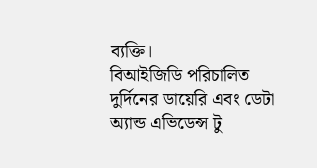ব্যক্তি।
বিআইজিডি পরিচালিত দুর্দিনের ডায়েরি এবং ডেটা অ্যান্ড এভিডেন্স টু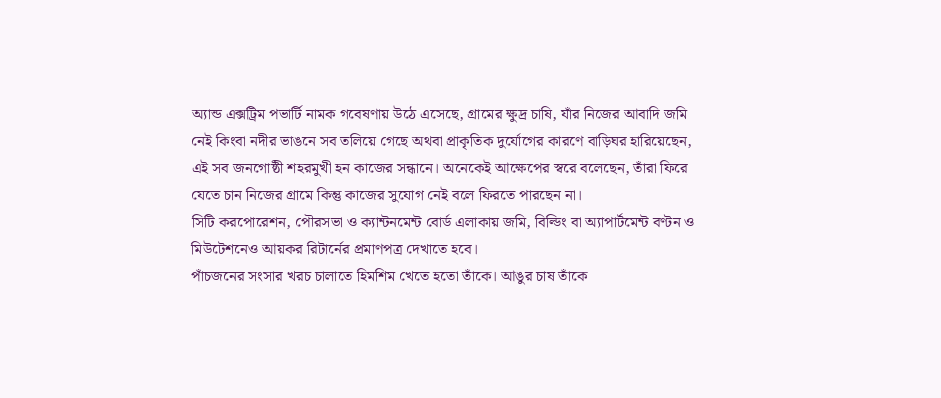অ্যান্ড এক্সট্রিম পভার্টি নামক গবেষণায় উঠে এসেছে, গ্রামের ক্ষুদ্র চাষি, যাঁর নিজের আবাদি জমি নেই কিংবা নদীর ভাঙনে সব তলিয়ে গেছে অথবা প্রাকৃতিক দুর্যোগের কারণে বাড়িঘর হারিয়েছেন, এই সব জনগোষ্ঠী শহরমুখী হন কাজের সন্ধানে। অনেকেই আক্ষেপের স্বরে বলেছেন, তাঁরা ফিরে যেতে চান নিজের গ্রামে কিন্তু কাজের সুযোগ নেই বলে ফিরতে পারছেন না।
সিটি করপোরেশন, পৌরসভা ও ক্যান্টনমেন্ট বোর্ড এলাকায় জমি, বিল্ডিং বা অ্যাপার্টমেন্ট বণ্টন ও মিউটেশনেও আয়কর রিটার্নের প্রমাণপত্র দেখাতে হবে।
পাঁচজনের সংসার খরচ চালাতে হিমশিম খেতে হতো তাঁকে। আঙুর চাষ তাঁকে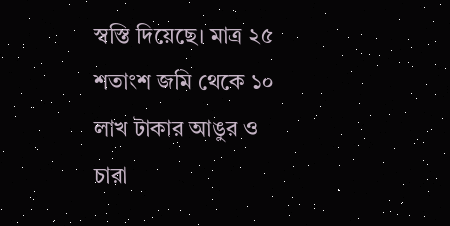স্বস্তি দিয়েছে। মাত্র ২৫ শতাংশ জমি থেকে ১০ লাখ টাকার আঙুর ও চারা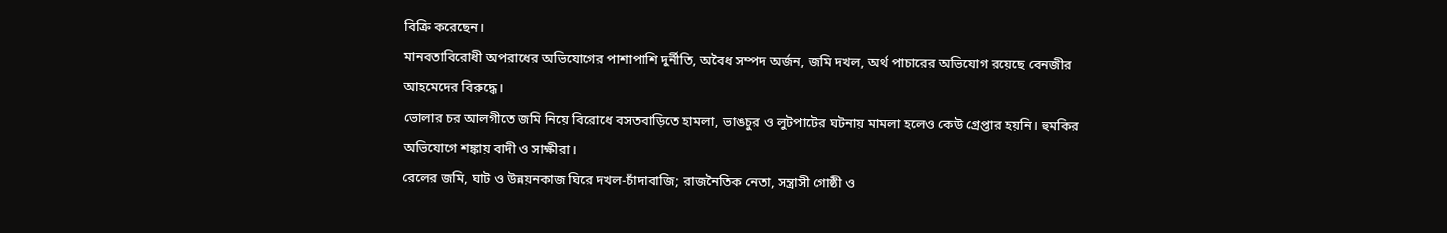বিক্রি করেছেন।
মানবতাবিরোধী অপরাধের অভিযোগের পাশাপাশি দুর্নীতি, অবৈধ সম্পদ অর্জন, জমি দখল, অর্থ পাচারের অভিযোগ রয়েছে বেনজীর আহমেদের বিরুদ্ধে।
ভোলার চর আলগীতে জমি নিয়ে বিরোধে বসতবাড়িতে হামলা, ভাঙচুর ও লুটপাটের ঘটনায় মামলা হলেও কেউ গ্রেপ্তার হয়নি। হুমকির অভিযোগে শঙ্কায় বাদী ও সাক্ষীরা।
রেলের জমি, ঘাট ও উন্নয়নকাজ ঘিরে দখল-চাঁদাবাজি; রাজনৈতিক নেতা, সন্ত্রাসী গোষ্ঠী ও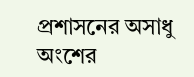প্রশাসনের অসাধু অংশের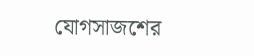যোগসাজশের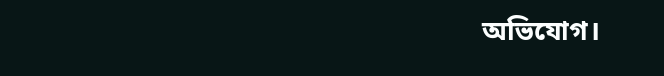অভিযোগ।